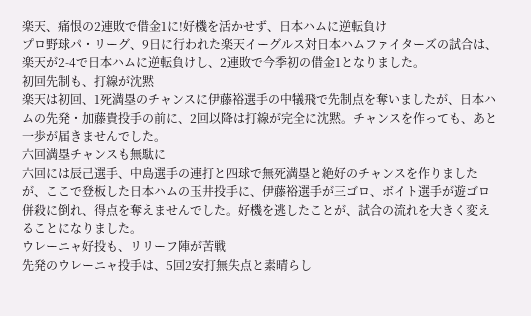楽天、痛恨の2連敗で借金1に!好機を活かせず、日本ハムに逆転負け
プロ野球パ・リーグ、9日に行われた楽天イーグルス対日本ハムファイターズの試合は、楽天が2-4で日本ハムに逆転負けし、2連敗で今季初の借金1となりました。
初回先制も、打線が沈黙
楽天は初回、1死満塁のチャンスに伊藤裕選手の中犠飛で先制点を奪いましたが、日本ハムの先発・加藤貴投手の前に、2回以降は打線が完全に沈黙。チャンスを作っても、あと一歩が届きませんでした。
六回満塁チャンスも無駄に
六回には辰己選手、中島選手の連打と四球で無死満塁と絶好のチャンスを作りましたが、ここで登板した日本ハムの玉井投手に、伊藤裕選手が三ゴロ、ボイト選手が遊ゴロ併殺に倒れ、得点を奪えませんでした。好機を逃したことが、試合の流れを大きく変えることになりました。
ウレーニャ好投も、リリーフ陣が苦戦
先発のウレーニャ投手は、5回2安打無失点と素晴らし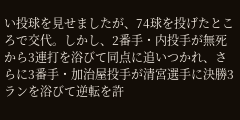い投球を見せましたが、74球を投げたところで交代。しかし、2番手・内投手が無死から3連打を浴びて同点に追いつかれ、さらに3番手・加治屋投手が清宮選手に決勝3ランを浴びて逆転を許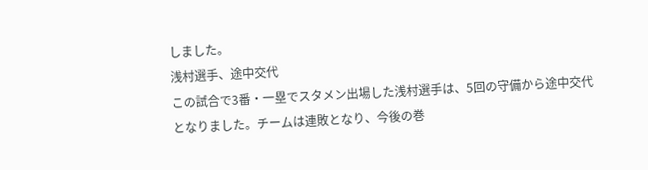しました。
浅村選手、途中交代
この試合で3番・一塁でスタメン出場した浅村選手は、5回の守備から途中交代となりました。チームは連敗となり、今後の巻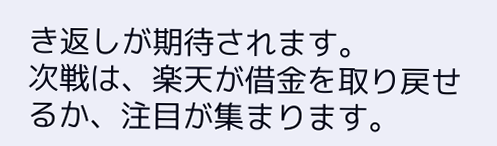き返しが期待されます。
次戦は、楽天が借金を取り戻せるか、注目が集まります。